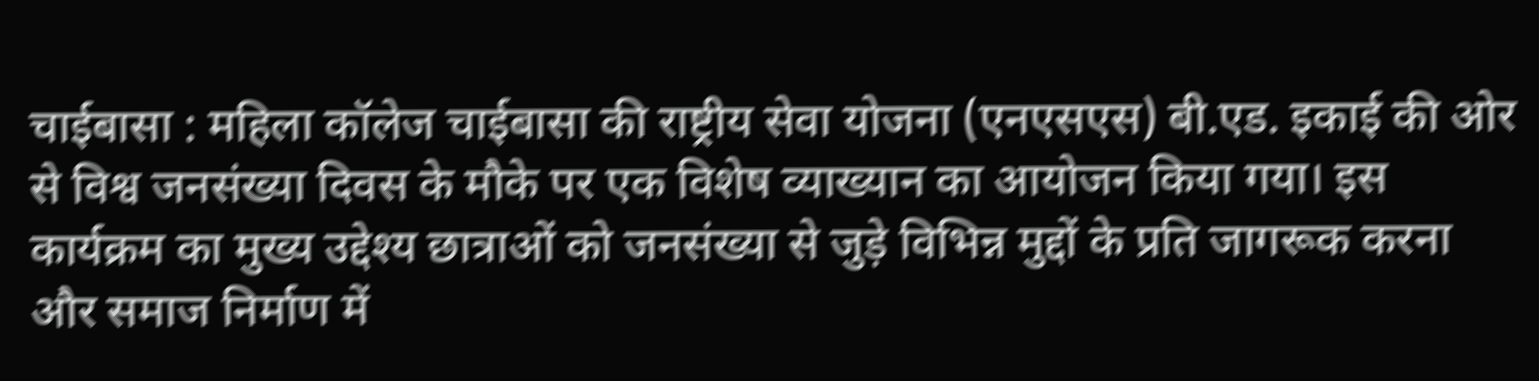चाईबासा : महिला कॉलेज चाईबासा की राष्ट्रीय सेवा योजना (एनएसएस) बी.एड. इकाई की ओर से विश्व जनसंख्या दिवस के मौके पर एक विशेष व्याख्यान का आयोजन किया गया। इस कार्यक्रम का मुख्य उद्देश्य छात्राओं को जनसंख्या से जुड़े विभिन्न मुद्दों के प्रति जागरूक करना और समाज निर्माण में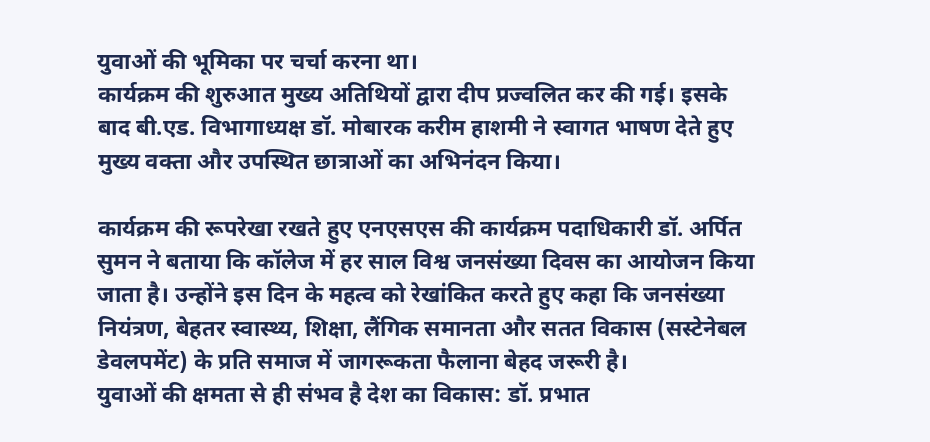युवाओं की भूमिका पर चर्चा करना था।
कार्यक्रम की शुरुआत मुख्य अतिथियों द्वारा दीप प्रज्वलित कर की गई। इसके बाद बी.एड. विभागाध्यक्ष डॉ. मोबारक करीम हाशमी ने स्वागत भाषण देते हुए मुख्य वक्ता और उपस्थित छात्राओं का अभिनंदन किया।

कार्यक्रम की रूपरेखा रखते हुए एनएसएस की कार्यक्रम पदाधिकारी डॉ. अर्पित सुमन ने बताया कि कॉलेज में हर साल विश्व जनसंख्या दिवस का आयोजन किया जाता है। उन्होंने इस दिन के महत्व को रेखांकित करते हुए कहा कि जनसंख्या नियंत्रण, बेहतर स्वास्थ्य, शिक्षा, लैंगिक समानता और सतत विकास (सस्टेनेबल डेवलपमेंट) के प्रति समाज में जागरूकता फैलाना बेहद जरूरी है।
युवाओं की क्षमता से ही संभव है देश का विकास: डॉ. प्रभात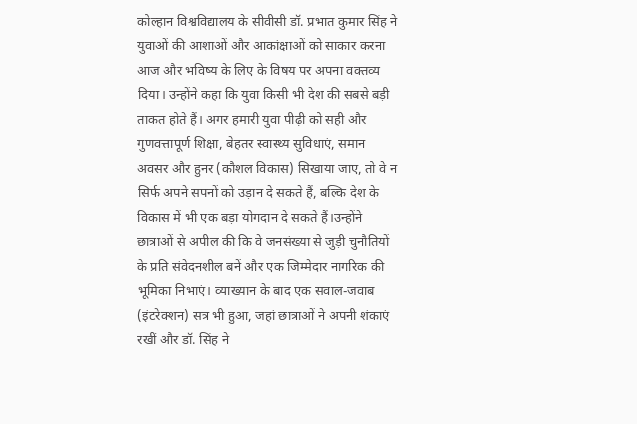कोल्हान विश्वविद्यालय के सीवीसी डॉ. प्रभात कुमार सिंह ने युवाओं की आशाओं और आकांक्षाओं को साकार करना आज और भविष्य के लिए के विषय पर अपना वक्तव्य दिया। उन्होंने कहा कि युवा किसी भी देश की सबसे बड़ी ताकत होते हैं। अगर हमारी युवा पीढ़ी को सही और गुणवत्तापूर्ण शिक्षा, बेहतर स्वास्थ्य सुविधाएं, समान अवसर और हुनर (कौशल विकास) सिखाया जाए, तो वे न सिर्फ अपने सपनों को उड़ान दे सकते हैं, बल्कि देश के विकास में भी एक बड़ा योगदान दे सकते हैं।उन्होंने छात्राओं से अपील की कि वे जनसंख्या से जुड़ी चुनौतियों के प्रति संवेदनशील बनें और एक जिम्मेदार नागरिक की भूमिका निभाएं। व्याख्यान के बाद एक सवाल-जवाब (इंटरेक्शन) सत्र भी हुआ, जहां छात्राओं ने अपनी शंकाएं रखीं और डॉ. सिंह ने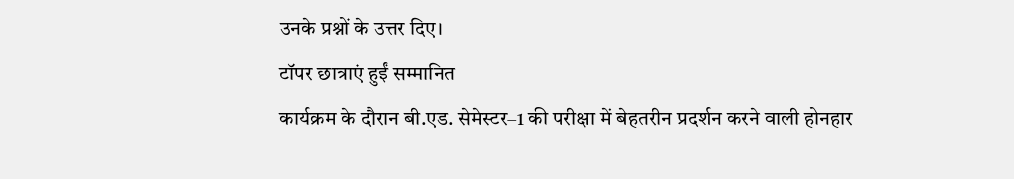उनके प्रश्नों के उत्तर दिए।
टॉपर छात्राएं हुईं सम्मानित
कार्यक्रम के दौरान बी.एड. सेमेस्टर–1 की परीक्षा में बेहतरीन प्रदर्शन करने वाली होनहार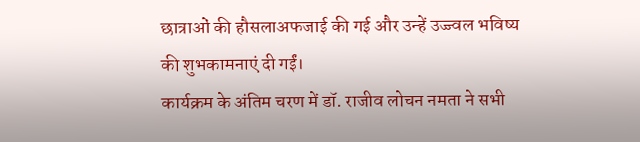छात्राओं की हौसलाअफजाई की गई और उन्हें उज्ज्वल भविष्य की शुभकामनाएं दी गईं।
कार्यक्रम के अंतिम चरण में डॉ. राजीव लोचन नमता ने सभी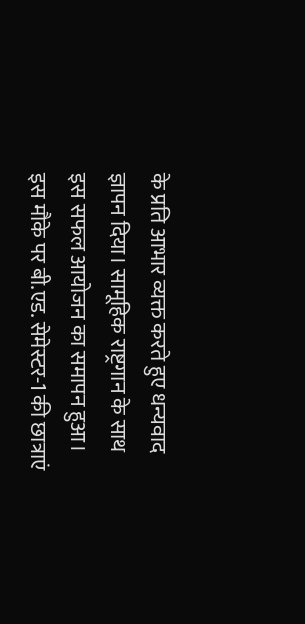के प्रति आभार व्यक्त करते हुए धन्यवाद ज्ञापन दिया। सामूहिक राष्ट्रगान के साथ इस सफल आयोजन का समापन हुआ। इस मौके पर बी.एड. सेमेस्टर-1 की छात्राएं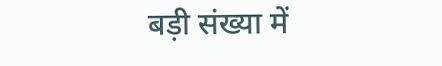बड़ी संख्या में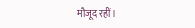मौजूद रहीं।